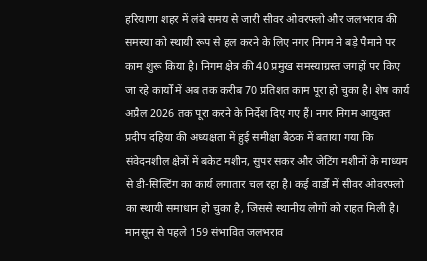हरियाणा शहर में लंबे समय से जारी सीवर ओवरफ्लो और जलभराव की समस्या को स्थायी रूप से हल करने के लिए नगर निगम ने बड़े पैमाने पर काम शुरू किया है। निगम क्षेत्र की 40 प्रमुख समस्याग्रस्त जगहों पर किए जा रहे कार्यों में अब तक करीब 70 प्रतिशत काम पूरा हो चुका है। शेष कार्य अप्रैल 2026 तक पूरा करने के निर्देश दिए गए हैं। नगर निगम आयुक्त प्रदीप दहिया की अध्यक्षता में हुई समीक्षा बैठक में बताया गया कि संवेदनशील क्षेत्रों में बकेट मशीन, सुपर सकर और जेटिंग मशीनों के माध्यम से डी-सिल्टिंग का कार्य लगातार चल रहा है। कई वार्डों में सीवर ओवरफ्लो का स्थायी समाधान हो चुका है, जिससे स्थानीय लोगों को राहत मिली है।
मानसून से पहले 159 संभावित जलभराव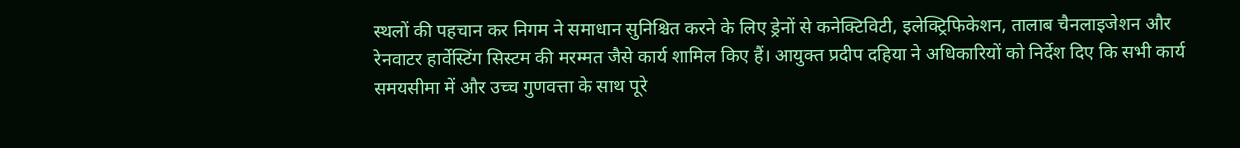स्थलों की पहचान कर निगम ने समाधान सुनिश्चित करने के लिए ड्रेनों से कनेक्टिविटी, इलेक्ट्रिफिकेशन, तालाब चैनलाइजेशन और रेनवाटर हार्वेस्टिंग सिस्टम की मरम्मत जैसे कार्य शामिल किए हैं। आयुक्त प्रदीप दहिया ने अधिकारियों को निर्देश दिए कि सभी कार्य समयसीमा में और उच्च गुणवत्ता के साथ पूरे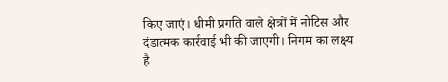किए जाएं। धीमी प्रगति वाले क्षेत्रों में नोटिस और दंडात्मक कार्रवाई भी की जाएगी। निगम का लक्ष्य है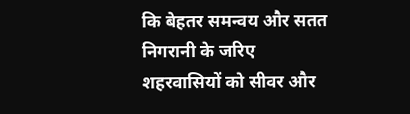कि बेहतर समन्वय और सतत निगरानी के जरिए शहरवासियों को सीवर और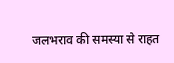जलभराव की समस्या से राहत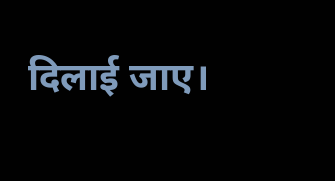दिलाई जाए।